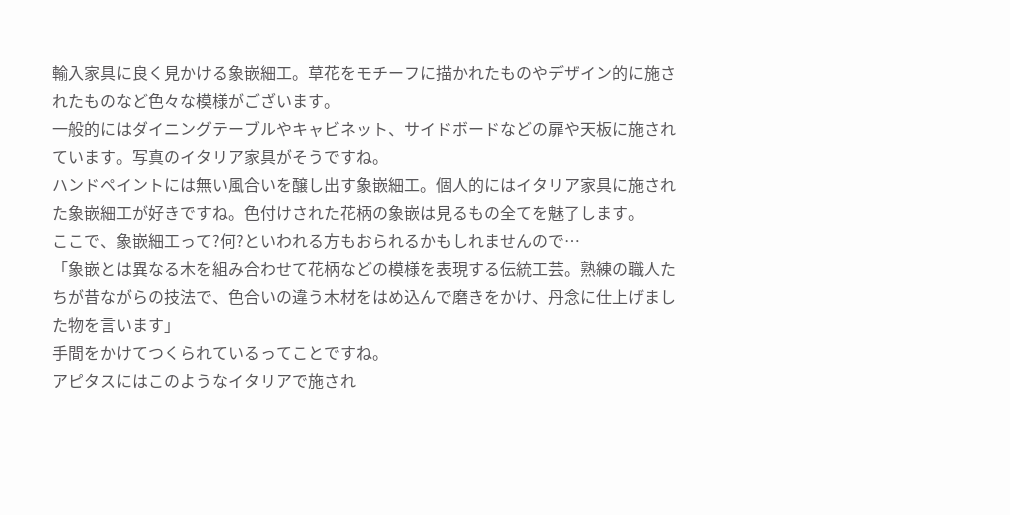輸入家具に良く見かける象嵌細工。草花をモチーフに描かれたものやデザイン的に施されたものなど色々な模様がございます。
一般的にはダイニングテーブルやキャビネット、サイドボードなどの扉や天板に施されています。写真のイタリア家具がそうですね。
ハンドペイントには無い風合いを醸し出す象嵌細工。個人的にはイタリア家具に施された象嵌細工が好きですね。色付けされた花柄の象嵌は見るもの全てを魅了します。
ここで、象嵌細工って?何?といわれる方もおられるかもしれませんので…
「象嵌とは異なる木を組み合わせて花柄などの模様を表現する伝統工芸。熟練の職人たちが昔ながらの技法で、色合いの違う木材をはめ込んで磨きをかけ、丹念に仕上げました物を言います」
手間をかけてつくられているってことですね。
アピタスにはこのようなイタリアで施され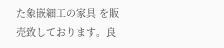た象嵌細工の家具 を販売致しております。良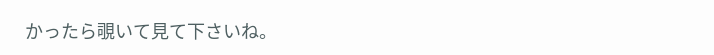かったら覗いて見て下さいね。